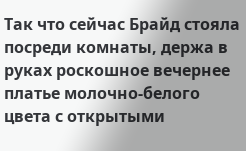Так что сейчас Брайд стояла посреди комнаты, держа в руках роскошное вечернее платье молочно-белого цвета с открытыми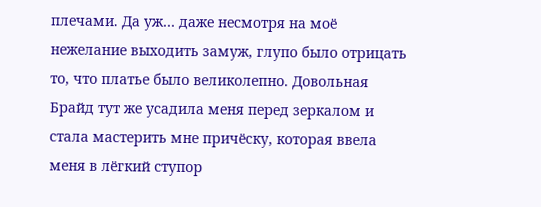плечами. Да уж… даже несмотря на моё нежелание выходить замуж, глупо было отрицать то, что платье было великолепно. Довольная Брайд тут же усадила меня перед зеркалом и стала мастерить мне причёску, которая ввела меня в лёгкий ступор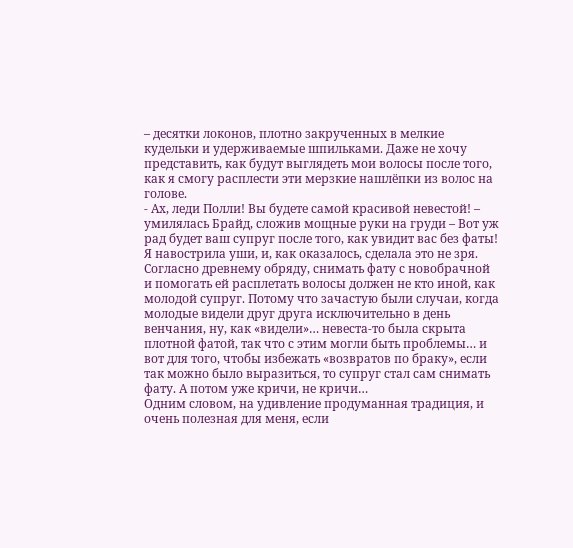– десятки локонов, плотно закрученных в мелкие кудельки и удерживаемые шпильками. Даже не хочу представить, как будут выглядеть мои волосы после того, как я смогу расплести эти мерзкие нашлёпки из волос на голове.
- Ах, леди Полли! Вы будете самой красивой невестой! – умилялась Брайд, сложив мощные руки на груди – Вот уж рад будет ваш супруг после того, как увидит вас без фаты!
Я навострила уши, и, как оказалось, сделала это не зря. Согласно древнему обряду, снимать фату с новобрачной и помогать ей расплетать волосы должен не кто иной, как молодой супруг. Потому что зачастую были случаи, когда молодые видели друг друга исключительно в день венчания, ну, как «видели»… невеста-то была скрыта плотной фатой, так что с этим могли быть проблемы… и вот для того, чтобы избежать «возвратов по браку», если так можно было выразиться, то супруг стал сам снимать фату. А потом уже кричи, не кричи…
Одним словом, на удивление продуманная традиция, и очень полезная для меня, если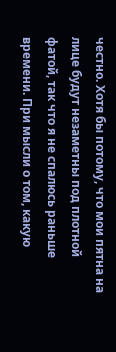честно. Хотя бы потому, что мои пятна на лице будут незаметны под плотной фатой, так что я не спалюсь раньше времени. При мысли о том, какую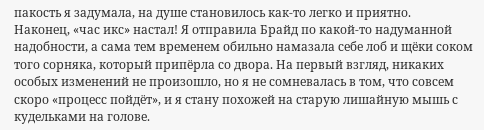пакость я задумала, на душе становилось как-то легко и приятно.
Наконец, «час икс» настал! Я отправила Брайд по какой-то надуманной надобности, а сама тем временем обильно намазала себе лоб и щёки соком того сорняка, который припёрла со двора. На первый взгляд, никаких особых изменений не произошло, но я не сомневалась в том, что совсем скоро «процесс пойдёт», и я стану похожей на старую лишайную мышь с кудельками на голове.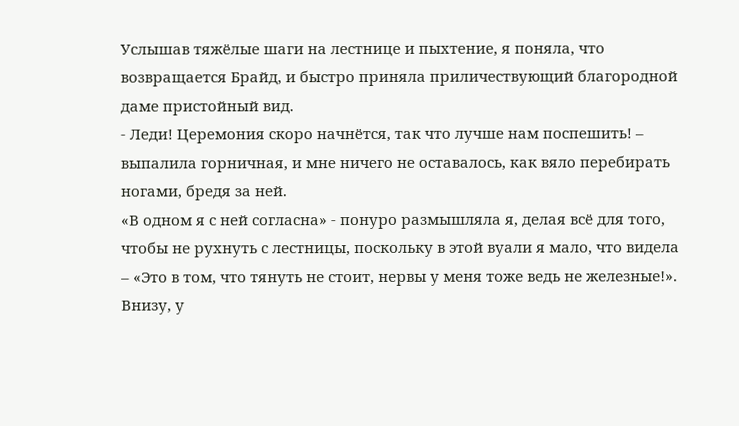Услышав тяжёлые шаги на лестнице и пыхтение, я поняла, что возвращается Брайд, и быстро приняла приличествующий благородной даме пристойный вид.
- Леди! Церемония скоро начнётся, так что лучше нам поспешить! – выпалила горничная, и мне ничего не оставалось, как вяло перебирать ногами, бредя за ней.
«В одном я с ней согласна» - понуро размышляла я, делая всё для того, чтобы не рухнуть с лестницы, поскольку в этой вуали я мало, что видела – «Это в том, что тянуть не стоит, нервы у меня тоже ведь не железные!».
Внизу, у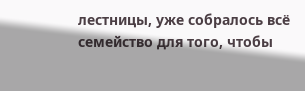лестницы, уже собралось всё семейство для того, чтобы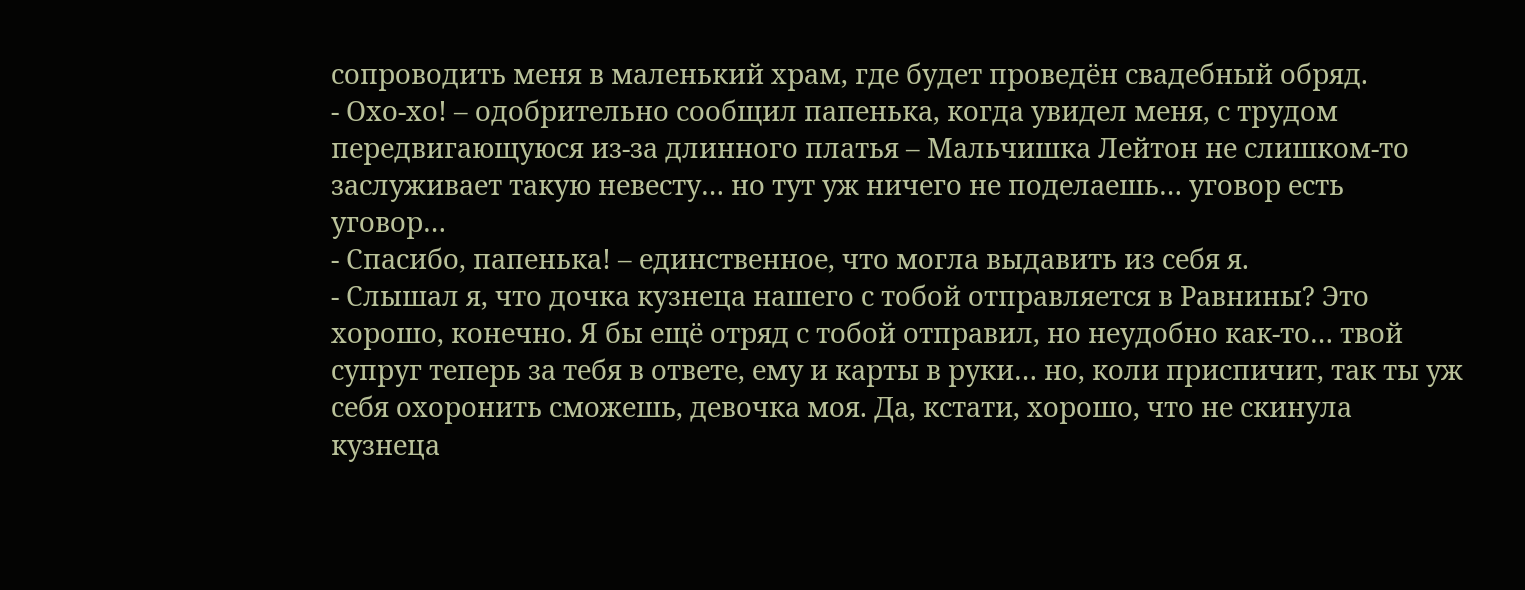сопроводить меня в маленький храм, где будет проведён свадебный обряд.
- Охо-хо! – одобрительно сообщил папенька, когда увидел меня, с трудом передвигающуюся из-за длинного платья – Мальчишка Лейтон не слишком-то заслуживает такую невесту… но тут уж ничего не поделаешь… уговор есть уговор…
- Спасибо, папенька! – единственное, что могла выдавить из себя я.
- Слышал я, что дочка кузнеца нашего с тобой отправляется в Равнины? Это хорошо, конечно. Я бы ещё отряд с тобой отправил, но неудобно как-то… твой супруг теперь за тебя в ответе, ему и карты в руки… но, коли приспичит, так ты уж себя охоронить сможешь, девочка моя. Да, кстати, хорошо, что не скинула кузнеца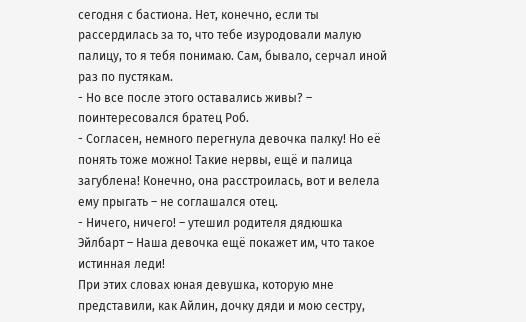сегодня с бастиона. Нет, конечно, если ты рассердилась за то, что тебе изуродовали малую палицу, то я тебя понимаю. Сам, бывало, серчал иной раз по пустякам.
- Но все после этого оставались живы? – поинтересовался братец Роб.
- Согласен, немного перегнула девочка палку! Но её понять тоже можно! Такие нервы, ещё и палица загублена! Конечно, она расстроилась, вот и велела ему прыгать – не соглашался отец.
- Ничего, ничего! – утешил родителя дядюшка Эйлбарт – Наша девочка ещё покажет им, что такое истинная леди!
При этих словах юная девушка, которую мне представили, как Айлин, дочку дяди и мою сестру,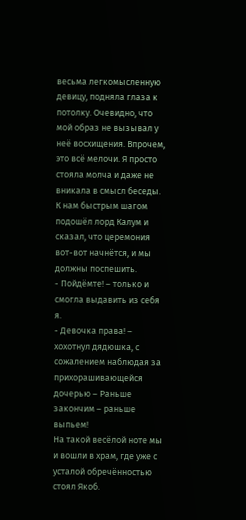весьма легкомысленную девицу, подняла глаза к потолку. Очевидно, что мой образ не вызывал у неё восхищения. Впрочем, это всё мелочи. Я просто стояла молча и даже не вникала в смысл беседы.
К нам быстрым шагом подошёл лорд Калум и сказал, что церемония вот-вот начнётся, и мы должны поспешить.
- Пойдёмте! – только и смогла выдавить из себя я.
- Девочка права! – хохотнул дядюшка, с сожалением наблюдая за прихорашивающейся дочерью – Раньше закончим – раньше выпьем!
На такой весёлой ноте мы и вошли в храм, где уже с усталой обречённостью стоял Якоб.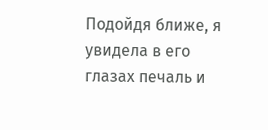Подойдя ближе, я увидела в его глазах печаль и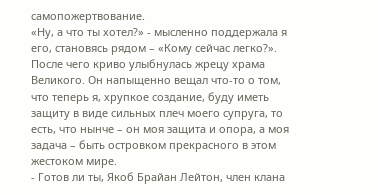самопожертвование.
«Ну, а что ты хотел?» - мысленно поддержала я его, становясь рядом – «Кому сейчас легко?».
После чего криво улыбнулась жрецу храма Великого. Он напыщенно вещал что-то о том, что теперь я, хрупкое создание, буду иметь защиту в виде сильных плеч моего супруга, то есть, что нынче – он моя защита и опора, а моя задача – быть островком прекрасного в этом жестоком мире.
- Готов ли ты, Якоб Брайан Лейтон, член клана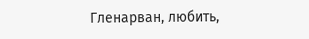Гленарван, любить,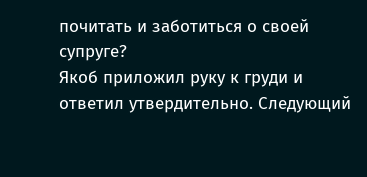почитать и заботиться о своей супруге?
Якоб приложил руку к груди и ответил утвердительно. Следующий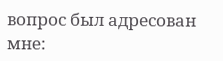вопрос был адресован мне: